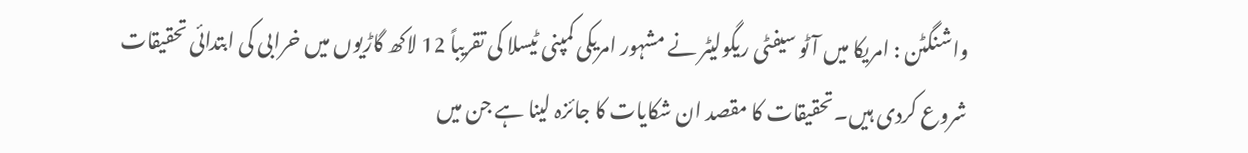واشنگٹن : امریکا میں آٹو سیفٹی ریگولیٹر نے مشہور امریکی کمپنی ٹیسلا کی تقریباً 12 لاکھ گاڑیوں میں خرابی کی ابتدائی تحقیقات شروع کردی ہیں۔تحقیقات کا مقصد ان شکایات کا جائزہ لینا ہے جن میں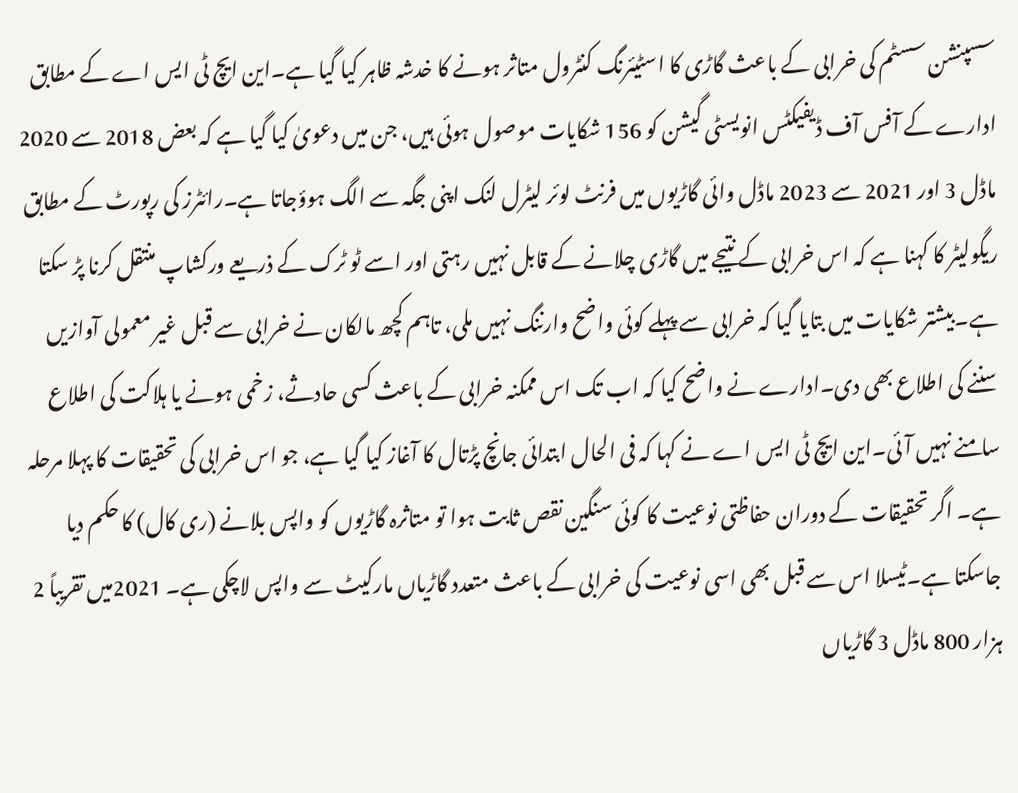سسپنشن سسٹم کی خرابی کے باعث گاڑی کا اسٹیئرنگ کنٹرول متاثر ہونے کا خدشہ ظاہر کیا گیا ہے۔این ایچ ٹی ایس اے کے مطابق ادارے کے آفس آف ڈیفیکٹس انویسٹی گیشن کو 156 شکایات موصول ہوئی ہیں، جن میں دعویٰ کیا گیا ہے کہ بعض 2018 سے 2020 ماڈل 3 اور 2021 سے 2023 ماڈل وائی گاڑیوں میں فرنٹ لوئر لیٹرل لنک اپنی جگہ سے الگ ہوؤجاتا ہے۔رائٹرز کی رپورٹ کے مطابق ریگولیٹر کا کہنا ہے کہ اس خرابی کے نتیجے میں گاڑی چلانے کے قابل نہیں رہتی اور اسے ٹو ٹرک کے ذریعے ورکشاپ منتقل کرنا پڑ سکتا ہے۔بیشتر شکایات میں بتایا گیا کہ خرابی سے پہلے کوئی واضح وارننگ نہیں ملی، تاہم کچھ مالکان نے خرابی سے قبل غیر معمولی آوازیں سننے کی اطلاع بھی دی۔ادارے نے واضح کیا کہ اب تک اس ممکنہ خرابی کے باعث کسی حادثے، زخمی ہونے یا ہلاکت کی اطلاع سامنے نہیں آئی۔این ایچ ٹی ایس اے نے کہا کہ فی الحال ابتدائی جانچ پڑتال کا آغاز کیا گیا ہے، جو اس خرابی کی تحقیقات کا پہلا مرحلہ ہے۔ اگر تحقیقات کے دوران حفاظتی نوعیت کا کوئی سنگین نقص ثابت ہوا تو متاثرہ گاڑیوں کو واپس بلانے (ری کال) کا حکم دیا جاسکتا ہے۔ٹیسلا اس سے قبل بھی اسی نوعیت کی خرابی کے باعث متعدد گاڑیاں مارکیٹ سے واپس لاچکی ہے۔ 2021میں تقریباً 2 ہزار 800 ماڈل 3 گاڑیاں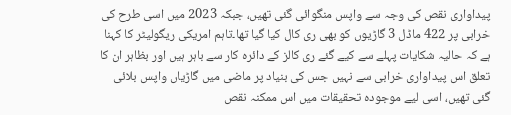پیداواری نقص کی وجہ سے واپس منگوائی گئی تھیں، جبکہ 2023 میں اسی طرح کی خرابی پر 422 ماڈل 3 گاڑیوں کو بھی ری کال کیا گیا تھا۔تاہم امریکی ریگولیٹر کا کہنا ہے کہ حالیہ شکایات پہلے سے کیے گئے ری کالز کے دائرہ کار سے باہر ہیں اور بظاہر ان کا تعلق اس پیداواری خرابی سے نہیں جس کی بنیاد پر ماضی میں گاڑیاں واپس بلائی گئی تھیں، اسی لیے موجودہ تحقیقات میں اس ممکنہ نقص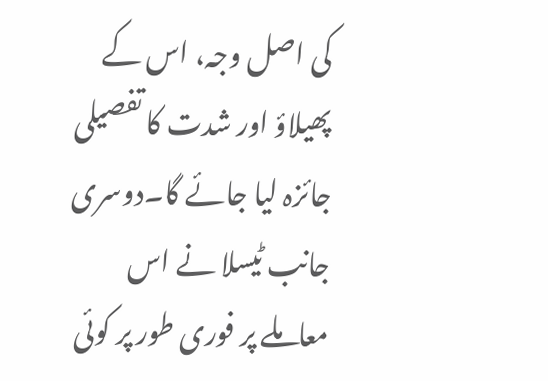کی اصل وجہ، اس کے پھیلاؤ اور شدت کا تفصیلی جائزہ لیا جائے گا۔دوسری جانب ٹیسلا نے اس معاملے پر فوری طور پر کوئی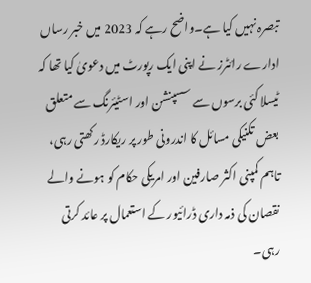تبصرہ نہیں کیا ہے۔واضح رہے کہ 2023 میں خبر رساں ادارے رائٹرز نے اپنی ایک رپورٹ میں دعویٰ کیا تھا کہ ٹیسلا کئی برسوں سے سسپنشن اور اسٹیئرنگ سے متعلق بعض تکنیکی مسائل کا اندرونی طور پر ریکارڈ رکھتی رہی، تاہم کمپنی اکثر صارفین اور امریکی حکام کو ہونے والے نقصان کی ذمہ داری ڈرائیور کے استعمال پر عائد کرتی رہی۔